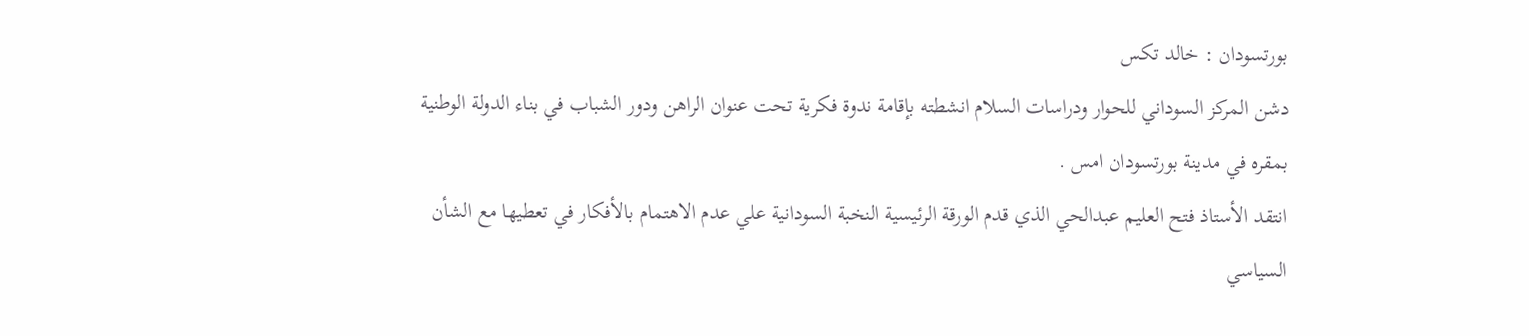بورتسودان : خالد تكس
دشن المركز السوداني للحوار ودراسات السلام انشطته بإقامة ندوة فكرية تحت عنوان الراهن ودور الشباب في بناء الدولة الوطنية بمقره في مدينة بورتسودان امس .
انتقد الأستاذ فتح العليم عبدالحي الذي قدم الورقة الرئيسية النخبة السودانية علي عدم الاهتمام بالأفكار في تعطيها مع الشأن السياسي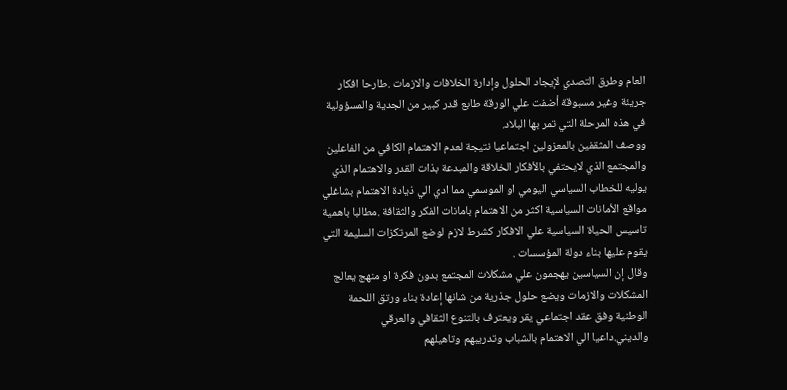العام وطرق التصدي لإيجاد الحلول وإدارة الخلافات والازمات .طارحا افكار جريئة وغير مسبوقة أضفت علي الورقة طابع قدر كبير من الجدية والمسؤولية في هذه المرحلة التي تمر بها البلاد.
ووصف المثقفين بالمعزولين اجتماعيا نتيجة لعدم الاهتمام الكافي من الفاعلين والمجتمع الذي لايحتفي بالأفكار الخلاقة والمبدعة بذات القدر والاهتمام الذي يوليه للخطاب السياسي اليومي او الموسمي مما ادي الي ذيادة الاهتمام بشاغلي مواقع الأمانات السياسية اكثر من الاهتمام بامانات الفكر والثقافة .مطالبا باهمية تاسيس الحياة السياسية علي الافكار كشرط لازم لوضع المرتكزات السليمة التي يقوم عليها بناء دولة المؤسسات .
وقال إن السياسين يهجمون علي مشكلات المجتمع بدون فكرة او منهج يعالج المشكلات والازمات ويضع حلول جذرية من شانها إعادة بناء ورتق اللحمة الوطنية وفق عقد اجتماعي يقر ويعترف بالتنوع الثقافي والعرقي والديني.داعيا الي الاهتمام بالشباب وتدريبهم وتاهيلهم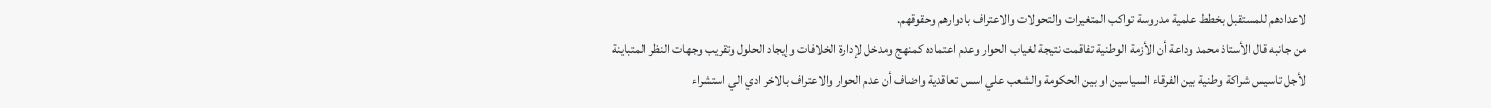لاعدادهم للمستقبل بخطط علمية مدروسة تواكب المتغيرات والتحولات والاعتراف بادوارهم وحقوقهم.
من جانبه قال الأستاذ محمد وداعة أن الأزمة الوطنية تفاقمت نتيجة لغياب الحوار وعدم اعتماده كمنهج ومدخل لإدارة الخلافات وإيجاد الحلول وتقريب وجهات النظر المتباينة لأجل تاسيس شراكة وطنية بين الفرقاء السياسين او بين الحكومة والشعب علي اسس تعاقدية واضاف أن عدم الحوار والاعتراف بالاخر ادي الي استشراء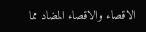الاقصاء والاقصاء المضاد مما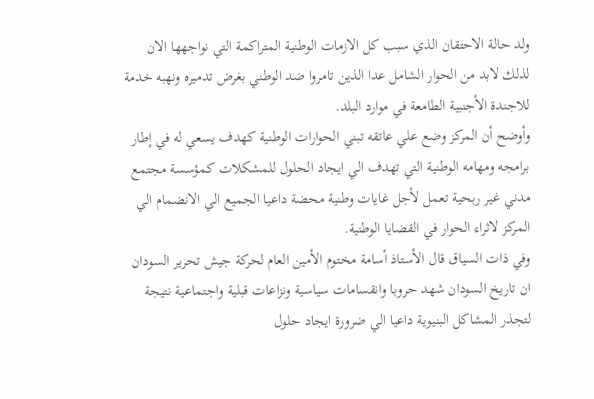ولد حالة الاحتقان الذي سبب كل الازمات الوطنية المتراكمة التي نواجهها الان لذلك لابد من الحوار الشامل عدا الذين تامروا ضد الوطني بغرض تدميره ونهبه خدمة للاجندة الأجنبية الطامعة في موارد البلد.
وأوضح أن المركز وضع علي عاتقه تبني الحوارات الوطنية كهدف يسعي له في إطار برامجه ومهامه الوطنية التي تهدف الي ايجاد الحلول للمشكلات كمؤسسة مجتمع مدني غير ربحية تعمل لأجل غايات وطنية محضة داعيا الجميع الي الانضمام الي المركز لاثراء الحوار في القضايا الوطنية.
وفي ذات السياق قال الأستاذ أسامة مختوم الأمين العام لحركة جيش تحرير السودان ان تاريخ السودان شهد حروبا وانقسامات سياسية ونزاعات قبلية واجتماعية نتيجة لتجذر المشاكل البنيوية داعيا الي ضرورة ايجاد حلول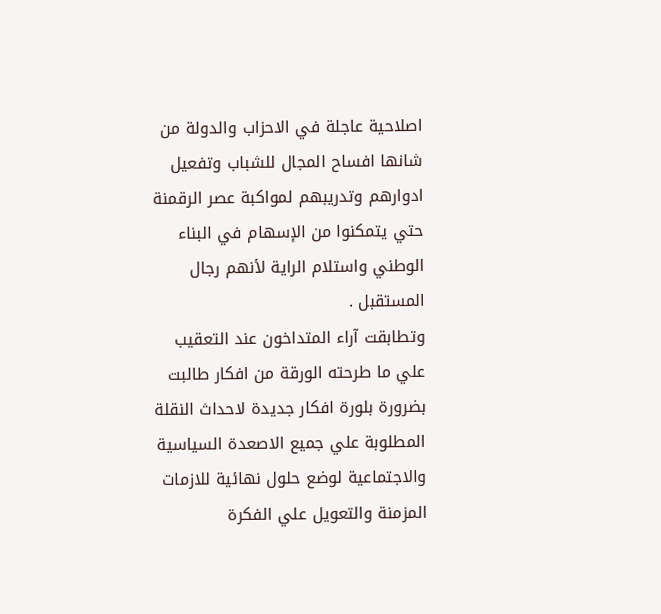اصلاحية عاجلة في الاحزاب والدولة من شانها افساح المجال للشباب وتفعيل ادوارهم وتدريبهم لمواكبة عصر الرقمنة حتي يتمكنوا من الإسهام في البناء الوطني واستلام الراية لأنهم رجال المستقبل .
وتطابقت آراء المتداخون عند التعقيب علي ما طرحته الورقة من افكار طالبت بضرورة بلورة افكار جديدة لاحداث النقلة المطلوبة علي جميع الاصعدة السياسية والاجتماعية لوضع حلول نهائية للازمات المزمنة والتعويل علي الفكرة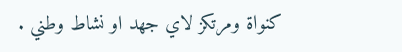كنواة ومرتكز لاي جهد او نشاط وطني .